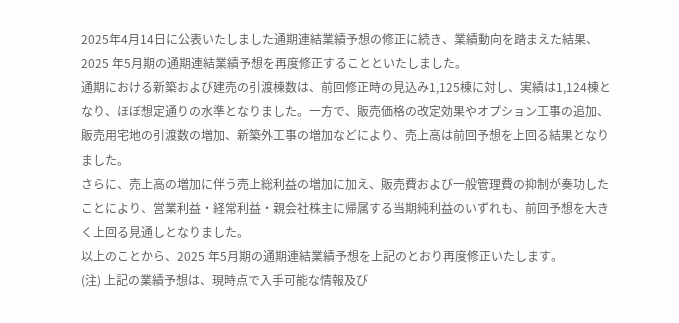2025年4月14日に公表いたしました通期連結業績予想の修正に続き、業績動向を踏まえた結果、2025 年5月期の通期連結業績予想を再度修正することといたしました。
通期における新築および建売の引渡棟数は、前回修正時の見込み1,125棟に対し、実績は1,124棟となり、ほぼ想定通りの水準となりました。一方で、販売価格の改定効果やオプション工事の追加、販売用宅地の引渡数の増加、新築外工事の増加などにより、売上高は前回予想を上回る結果となりました。
さらに、売上高の増加に伴う売上総利益の増加に加え、販売費および一般管理費の抑制が奏功したことにより、営業利益・経常利益・親会社株主に帰属する当期純利益のいずれも、前回予想を大きく上回る見通しとなりました。
以上のことから、2025 年5月期の通期連結業績予想を上記のとおり再度修正いたします。
(注) 上記の業績予想は、現時点で入手可能な情報及び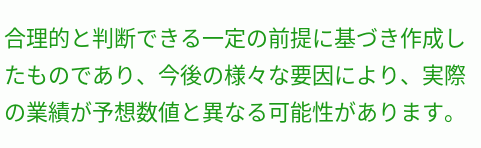合理的と判断できる一定の前提に基づき作成したものであり、今後の様々な要因により、実際の業績が予想数値と異なる可能性があります。